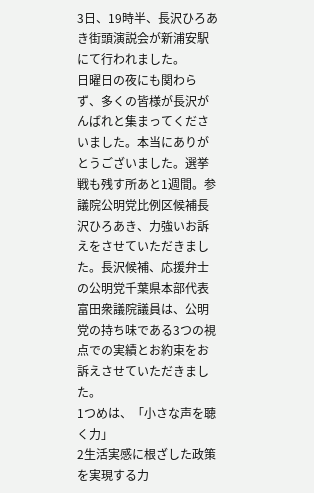3日、19時半、長沢ひろあき街頭演説会が新浦安駅にて行われました。
日曜日の夜にも関わらず、多くの皆様が長沢がんばれと集まってくださいました。本当にありがとうございました。選挙戦も残す所あと1週間。参議院公明党比例区候補長沢ひろあき、力強いお訴えをさせていただきました。長沢候補、応援弁士の公明党千葉県本部代表富田衆議院議員は、公明党の持ち味である3つの視点での実績とお約束をお訴えさせていただきました。
1つめは、「小さな声を聴く力」
2生活実感に根ざした政策を実現する力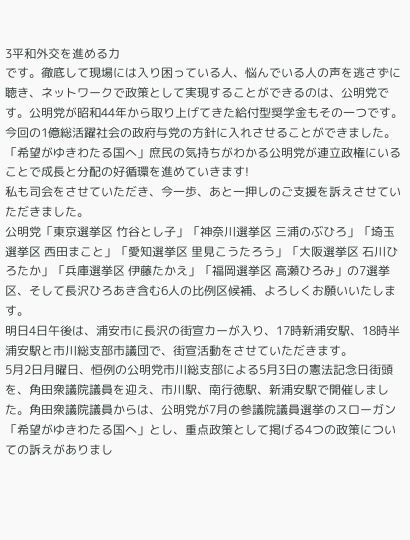3平和外交を進める力
です。徹底して現場には入り困っている人、悩んでいる人の声を逃さずに聴き、ネットワークで政策として実現することができるのは、公明党です。公明党が昭和44年から取り上げてきた給付型奨学金もその一つです。今回の1億総活躍社会の政府与党の方針に入れさせることができました。
「希望がゆきわたる国へ」庶民の気持ちがわかる公明党が連立政権にいることで成長と分配の好循環を進めていきます!
私も司会をさせていただき、今一歩、あと一押しのご支援を訴えさせていただきました。
公明党「東京選挙区 竹谷とし子」「神奈川選挙区 三浦のぶひろ」「埼玉選挙区 西田まこと」「愛知選挙区 里見こうたろう」「大阪選挙区 石川ひろたか」「兵庫選挙区 伊藤たかえ」「福岡選挙区 高瀬ひろみ」の7選挙区、そして長沢ひろあき含む6人の比例区候補、よろしくお願いいたします。
明日4日午後は、浦安市に長沢の街宣カーが入り、17時新浦安駅、18時半浦安駅と市川総支部市議団で、街宣活動をさせていただきます。
5月2日月曜日、恒例の公明党市川総支部による5月3日の憲法記念日街頭を、角田衆議院議員を迎え、市川駅、南行徳駅、新浦安駅で開催しました。角田衆議院議員からは、公明党が7月の参議院議員選挙のスローガン「希望がゆきわたる国へ」とし、重点政策として掲げる4つの政策についての訴えがありまし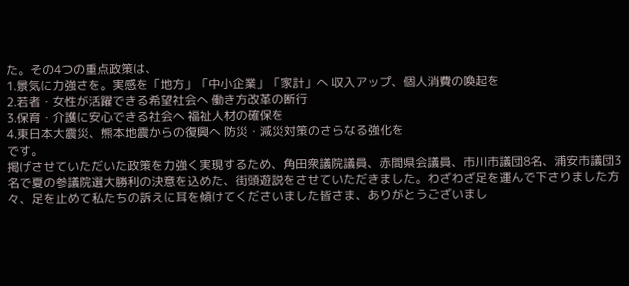た。その4つの重点政策は、
1.景気に力強さを。実感を「地方」「中小企業」「家計」へ 収入アップ、個人消費の喚起を
2.若者・女性が活躍できる希望社会へ 働き方改革の断行
3.保育・介護に安心できる社会へ 福祉人材の確保を
4.東日本大震災、熊本地震からの復興へ 防災・減災対策のさらなる強化を
です。
掲げさせていただいた政策を力強く実現するため、角田衆議院議員、赤間県会議員、市川市議団8名、浦安市議団3名で夏の参議院選大勝利の決意を込めた、街頭遊説をさせていただきました。わざわざ足を運んで下さりました方々、足を止めて私たちの訴えに耳を傾けてくださいました皆さま、ありがとうございまし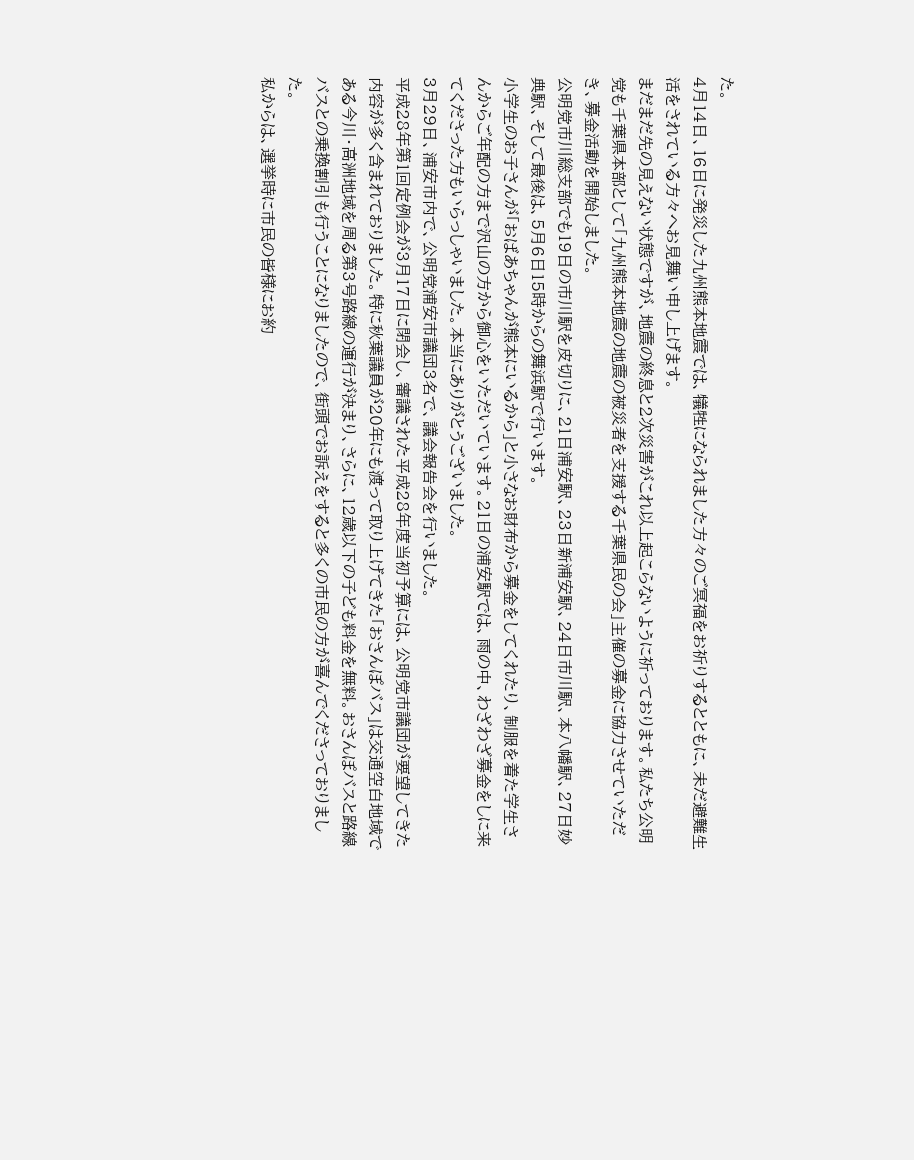た。
4月14日、16日に発災した九州熊本地震では、犠牲になられました方々のご冥福をお祈りするとともに、未だ避難生活をされている方々へお見舞い申し上げます。
まだまだ先の見えない状態ですが、地震の終息と2次災害がこれ以上起こらないように祈っております。私たち公明党も千葉県本部として「九州熊本地震の地震の被災者を支援する千葉県民の会」主催の募金に協力させていただき、募金活動を開始しました。
公明党市川総支部でも19日の市川駅を皮切りに、21日浦安駅、23日新浦安駅、24日市川駅、本八幡駅、27日妙典駅、そして最後は、5月6日15時からの舞浜駅で行います。
小学生のお子さんが「おばあちゃんが熊本にいるから」と小さなお財布から募金をしてくれたり、制服を着た学生さんからご年配の方まで沢山の方から御心をいただいています。21日の浦安駅では、雨の中、わざわざ募金をしに来てくださった方もいらっしゃいました。本当にありがとうございました。
3月29日、浦安市内で、公明党浦安市議団3名で、議会報告会を行いました。
平成28年第1回定例会が3月17日に閉会し、審議された平成28年度当初予算には、公明党市議団が要望してきた内容が多く含まれておりました。特に秋葉議員が20年にも渡って取り上げてきた「おさんぽバス」は交通空白地域である今川・高洲地域を周る第3号路線の運行が決まり、さらに、12歳以下の子ども料金を無料。おさんぽバスと路線バスとの乗換割引も行うことになりましたので、街頭でお訴えをすると多くの市民の方が喜んでくださっておりました。
私からは、選挙時に市民の皆様にお約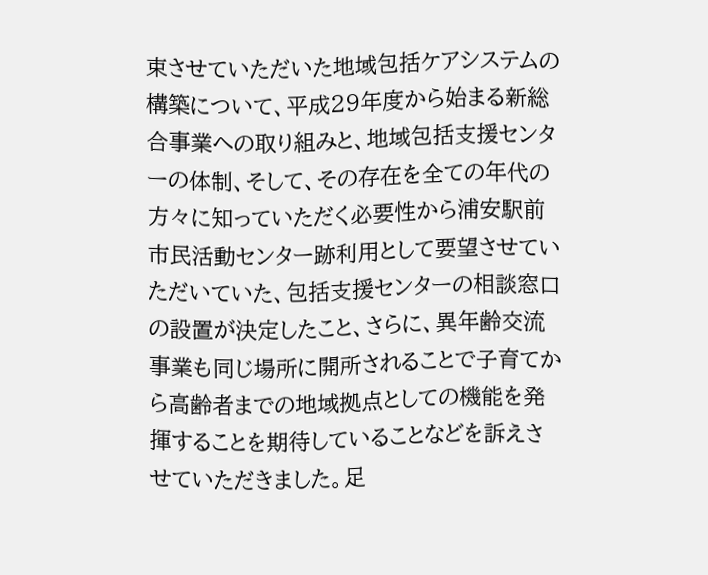束させていただいた地域包括ケアシステムの構築について、平成29年度から始まる新総合事業への取り組みと、地域包括支援センターの体制、そして、その存在を全ての年代の方々に知っていただく必要性から浦安駅前市民活動センター跡利用として要望させていただいていた、包括支援センターの相談窓口の設置が決定したこと、さらに、異年齢交流事業も同じ場所に開所されることで子育てから高齢者までの地域拠点としての機能を発揮することを期待していることなどを訴えさせていただきました。足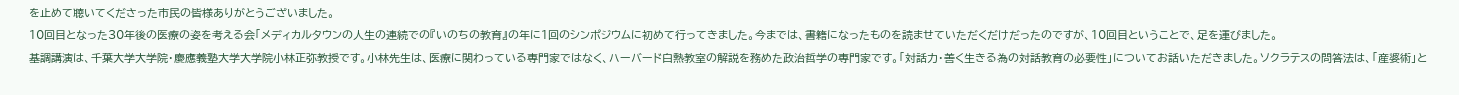を止めて聴いてくださった市民の皆様ありがとうございました。
10回目となった30年後の医療の姿を考える会「メディカルタウンの人生の連続での『いのちの教育』の年に1回のシンポジウムに初めて行ってきました。今までは、書籍になったものを読ませていただくだけだったのですが、10回目ということで、足を運びました。
基調講演は、千葉大学大学院・慶應義塾大学大学院小林正弥教授です。小林先生は、医療に関わっている専門家ではなく、ハーバード白熱教室の解説を務めた政治哲学の専門家です。「対話力・善く生きる為の対話教育の必要性」についてお話いただきました。ソクラテスの問答法は、「産婆術」と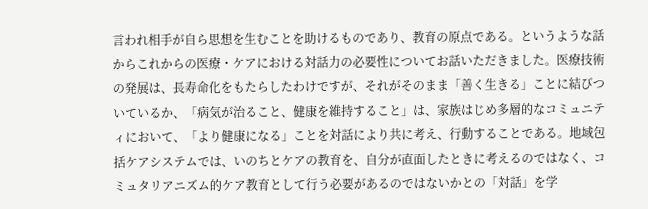言われ相手が自ら思想を生むことを助けるものであり、教育の原点である。というような話からこれからの医療・ケアにおける対話力の必要性についてお話いただきました。医療技術の発展は、長寿命化をもたらしたわけですが、それがそのまま「善く生きる」ことに結びついているか、「病気が治ること、健康を維持すること」は、家族はじめ多層的なコミュニティにおいて、「より健康になる」ことを対話により共に考え、行動することである。地域包括ケアシステムでは、いのちとケアの教育を、自分が直面したときに考えるのではなく、コミュタリアニズム的ケア教育として行う必要があるのではないかとの「対話」を学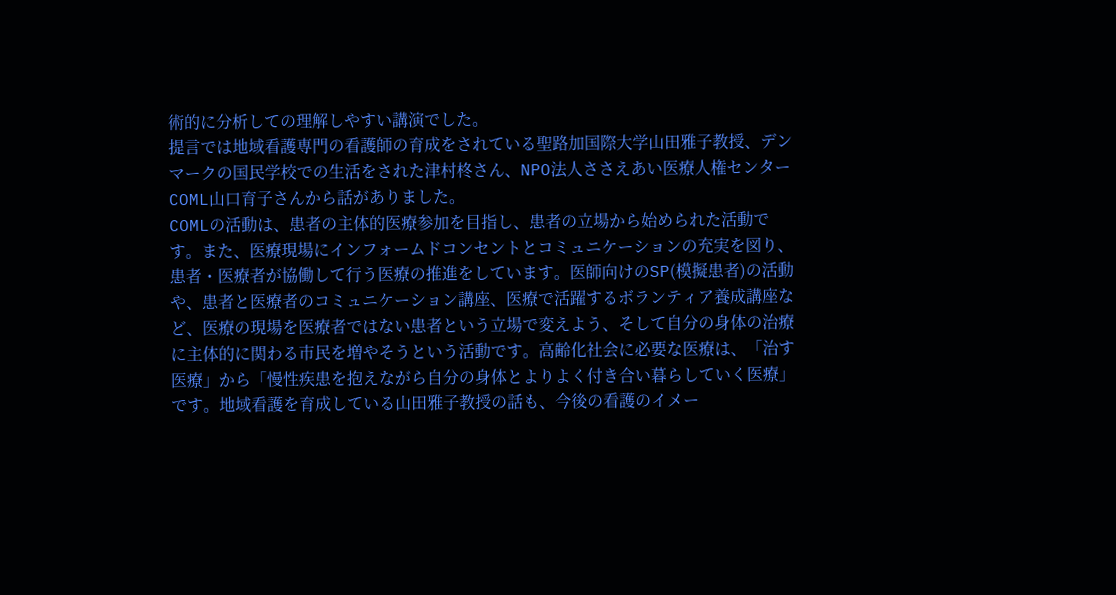術的に分析しての理解しやすい講演でした。
提言では地域看護専門の看護師の育成をされている聖路加国際大学山田雅子教授、デンマークの国民学校での生活をされた津村柊さん、NPO法人ささえあい医療人権センターCOML山口育子さんから話がありました。
COMLの活動は、患者の主体的医療参加を目指し、患者の立場から始められた活動です。また、医療現場にインフォームドコンセントとコミュニケーションの充実を図り、患者・医療者が協働して行う医療の推進をしています。医師向けのSP(模擬患者)の活動や、患者と医療者のコミュニケーション講座、医療で活躍するボランティア養成講座など、医療の現場を医療者ではない患者という立場で変えよう、そして自分の身体の治療に主体的に関わる市民を増やそうという活動です。高齢化社会に必要な医療は、「治す医療」から「慢性疾患を抱えながら自分の身体とよりよく付き合い暮らしていく医療」です。地域看護を育成している山田雅子教授の話も、今後の看護のイメー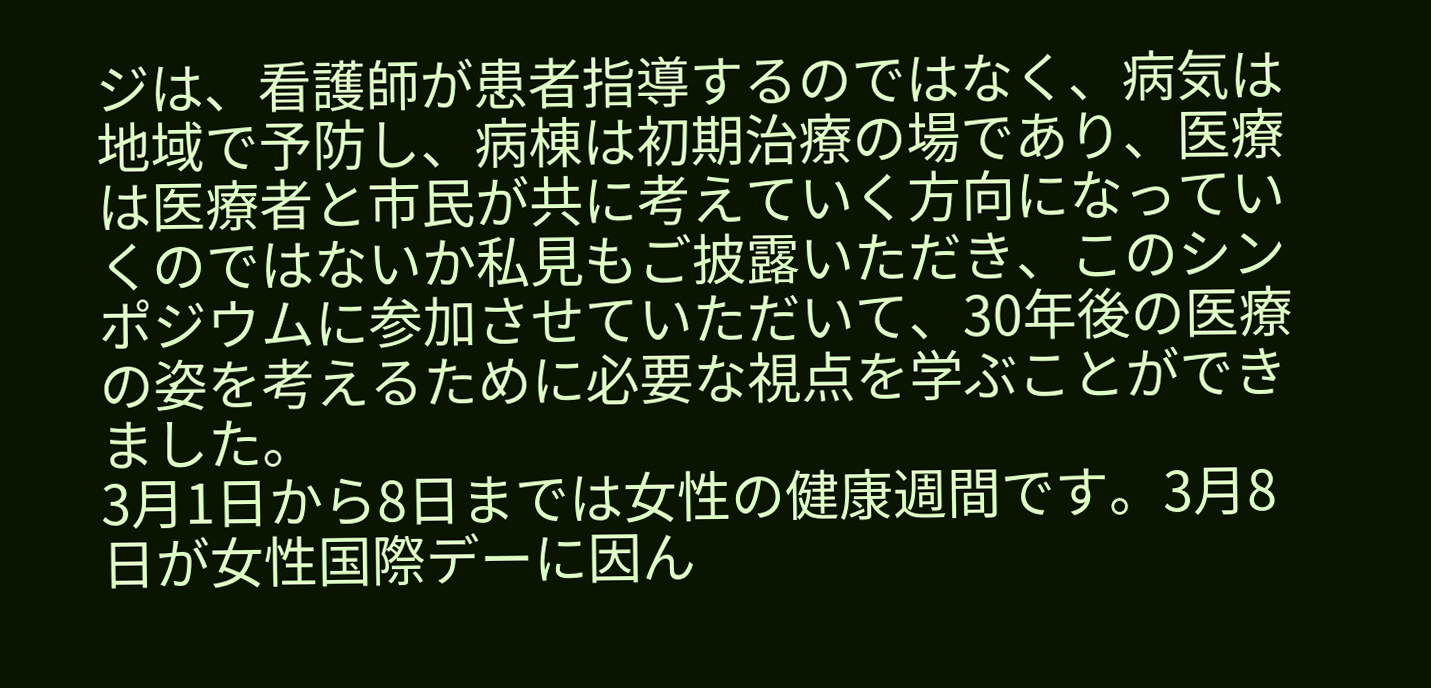ジは、看護師が患者指導するのではなく、病気は地域で予防し、病棟は初期治療の場であり、医療は医療者と市民が共に考えていく方向になっていくのではないか私見もご披露いただき、このシンポジウムに参加させていただいて、30年後の医療の姿を考えるために必要な視点を学ぶことができました。
3月1日から8日までは女性の健康週間です。3月8日が女性国際デーに因ん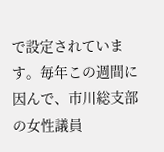で設定されています。毎年この週間に因んで、市川総支部の女性議員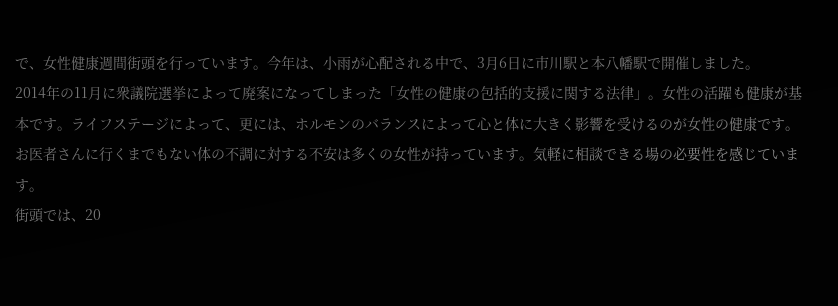で、女性健康週間街頭を行っています。今年は、小雨が心配される中で、3月6日に市川駅と本八幡駅で開催しました。
2014年の11月に衆議院選挙によって廃案になってしまった「女性の健康の包括的支援に関する法律」。女性の活躍も健康が基本です。ライフステージによって、更には、ホルモンのバランスによって心と体に大きく影響を受けるのが女性の健康です。
お医者さんに行くまでもない体の不調に対する不安は多くの女性が持っています。気軽に相談できる場の必要性を感じています。
街頭では、20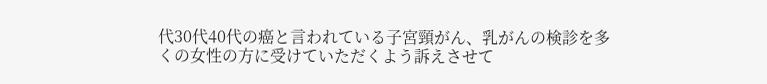代30代40代の癌と言われている子宮頸がん、乳がんの検診を多くの女性の方に受けていただくよう訴えさせて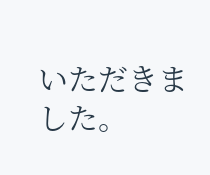いただきました。